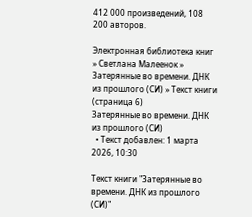412 000 произведений, 108 200 авторов.

Электронная библиотека книг » Светлана Малеенок » Затерянные во времени. ДНК из прошлого (СИ) » Текст книги (страница 6)
Затерянные во времени. ДНК из прошлого (СИ)
  • Текст добавлен: 1 марта 2026, 10:30

Текст книги "Затерянные во времени. ДНК из прошлого (СИ)"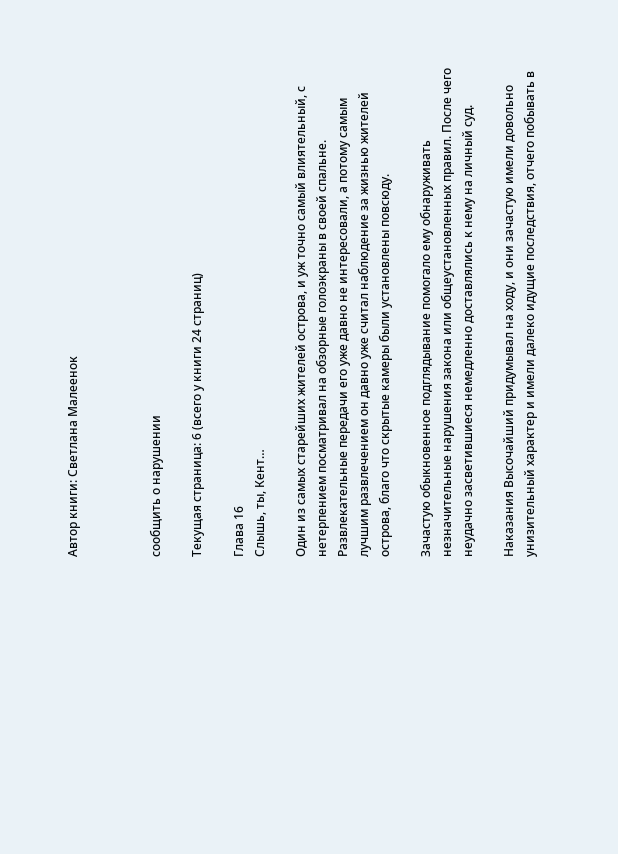Автор книги: Светлана Малеенок



сообщить о нарушении

Текущая страница: 6 (всего у книги 24 страниц)

Глава 16
Слышь, ты, Кент…

Один из самых старейших жителей острова, и уж точно самый влиятельный, с нетерпением посматривал на обзорные голоэкраны в своей спальне. Развлекательные передачи его уже давно не интересовали, а потому самым лучшим развлечением он давно уже считал наблюдение за жизнью жителей острова, благо что скрытые камеры были установлены повсюду.

Зачастую обыкновенное подглядывание помогало ему обнаруживать незначительные нарушения закона или общеустановленных правил. После чего неудачно засветившиеся немедленно доставлялись к нему на личный суд.

Наказания Высочайший придумывал на ходу, и они зачастую имели довольно унизительный характер и имели далеко идущие последствия, отчего побывать в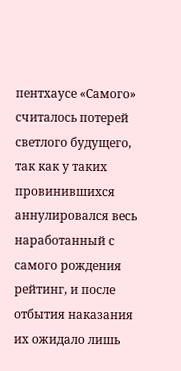пентхаусе «Самого» считалось потерей светлого будущего, так как у таких провинившихся аннулировался весь наработанный с самого рождения рейтинг, и после отбытия наказания их ожидало лишь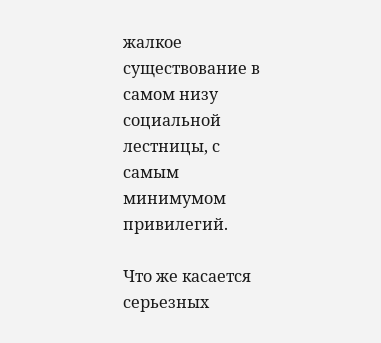жалкое существование в самом низу социальной лестницы, с самым минимумом привилегий.

Что же касается серьезных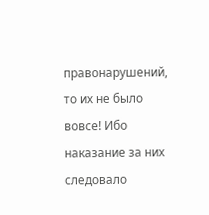правонарушений, то их не было вовсе! Ибо наказание за них следовало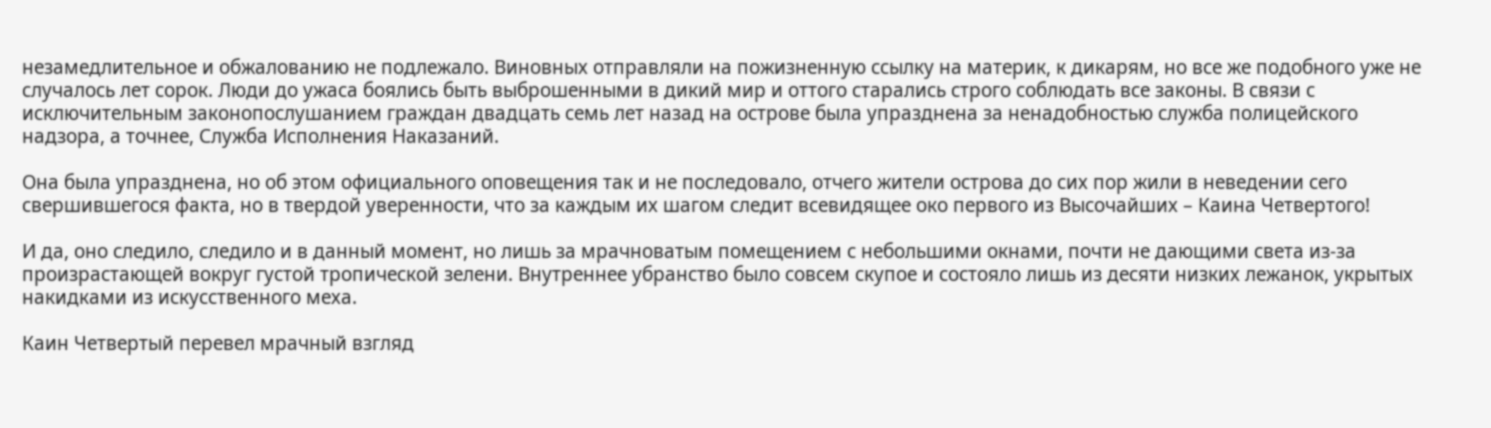незамедлительное и обжалованию не подлежало. Виновных отправляли на пожизненную ссылку на материк, к дикарям, но все же подобного уже не случалось лет сорок. Люди до ужаса боялись быть выброшенными в дикий мир и оттого старались строго соблюдать все законы. В связи с исключительным законопослушанием граждан двадцать семь лет назад на острове была упразднена за ненадобностью служба полицейского надзора, а точнее, Служба Исполнения Наказаний.

Она была упразднена, но об этом официального оповещения так и не последовало, отчего жители острова до сих пор жили в неведении сего свершившегося факта, но в твердой уверенности, что за каждым их шагом следит всевидящее око первого из Высочайших – Каина Четвертого!

И да, оно следило, следило и в данный момент, но лишь за мрачноватым помещением с небольшими окнами, почти не дающими света из-за произрастающей вокруг густой тропической зелени. Внутреннее убранство было совсем скупое и состояло лишь из десяти низких лежанок, укрытых накидками из искусственного меха.

Каин Четвертый перевел мрачный взгляд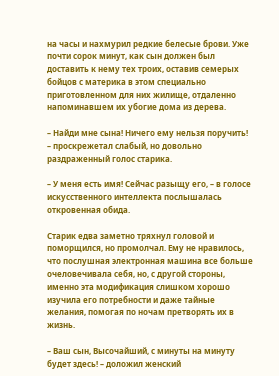на часы и нахмурил редкие белесые брови. Уже почти сорок минут, как сын должен был доставить к нему тех троих, оставив семерых бойцов с материка в этом специально приготовленном для них жилище, отдаленно напоминавшем их убогие дома из дерева.

– Найди мне сына! Ничего ему нельзя поручить! – проскрежетал слабый, но довольно раздраженный голос старика.

– У меня есть имя! Сейчас разыщу его, – в голосе искусственного интеллекта послышалась откровенная обида.

Старик едва заметно тряхнул головой и поморщился, но промолчал. Ему не нравилось, что послушная электронная машина все больше очеловечивала себя, но, с другой стороны, именно эта модификация слишком хорошо изучила его потребности и даже тайные желания, помогая по ночам претворять их в жизнь.

– Ваш сын, Высочайший, с минуты на минуту будет здесь! – доложил женский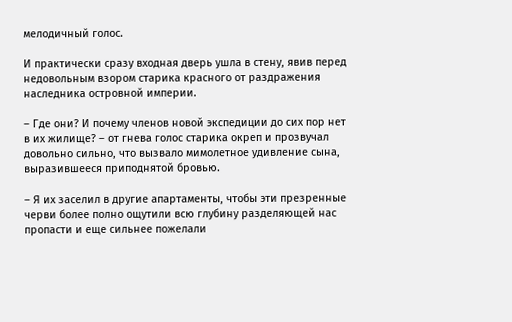мелодичный голос.

И практически сразу входная дверь ушла в стену, явив перед недовольным взором старика красного от раздражения наследника островной империи.

– Где они? И почему членов новой экспедиции до сих пор нет в их жилище? – от гнева голос старика окреп и прозвучал довольно сильно, что вызвало мимолетное удивление сына, выразившееся приподнятой бровью.

– Я их заселил в другие апартаменты, чтобы эти презренные черви более полно ощутили всю глубину разделяющей нас пропасти и еще сильнее пожелали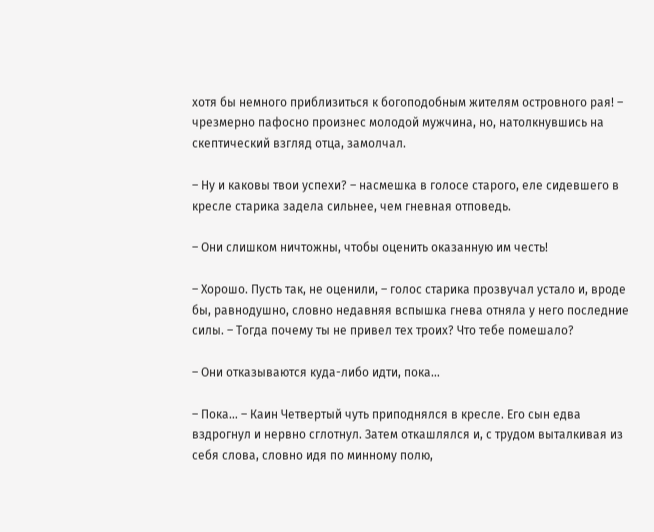хотя бы немного приблизиться к богоподобным жителям островного рая! – чрезмерно пафосно произнес молодой мужчина, но, натолкнувшись на скептический взгляд отца, замолчал.

– Ну и каковы твои успехи? – насмешка в голосе старого, еле сидевшего в кресле старика задела сильнее, чем гневная отповедь.

– Они слишком ничтожны, чтобы оценить оказанную им честь!

– Хорошо. Пусть так, не оценили, – голос старика прозвучал устало и, вроде бы, равнодушно, словно недавняя вспышка гнева отняла у него последние силы. – Тогда почему ты не привел тех троих? Что тебе помешало?

– Они отказываются куда-либо идти, пока…

– Пока… – Каин Четвертый чуть приподнялся в кресле. Его сын едва вздрогнул и нервно сглотнул. Затем откашлялся и, с трудом выталкивая из себя слова, словно идя по минному полю,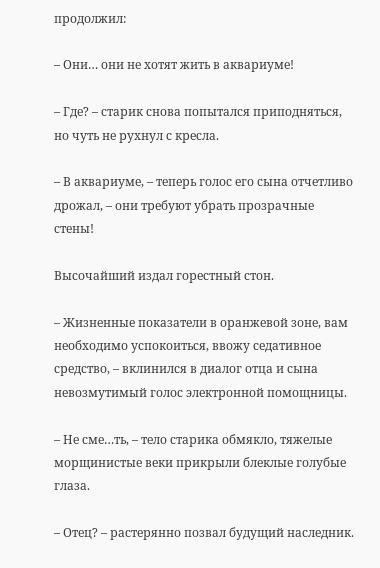продолжил:

– Они… они не хотят жить в аквариуме!

– Где? – старик снова попытался приподняться, но чуть не рухнул с кресла.

– В аквариуме, – теперь голос его сына отчетливо дрожал, – они требуют убрать прозрачные стены!

Высочайший издал горестный стон.

– Жизненные показатели в оранжевой зоне, вам необходимо успокоиться, ввожу седативное средство, – вклинился в диалог отца и сына невозмутимый голос электронной помощницы.

– Не сме…ть, – тело старика обмякло, тяжелые морщинистые веки прикрыли блеклые голубые глаза.

– Отец? – растерянно позвал будущий наследник.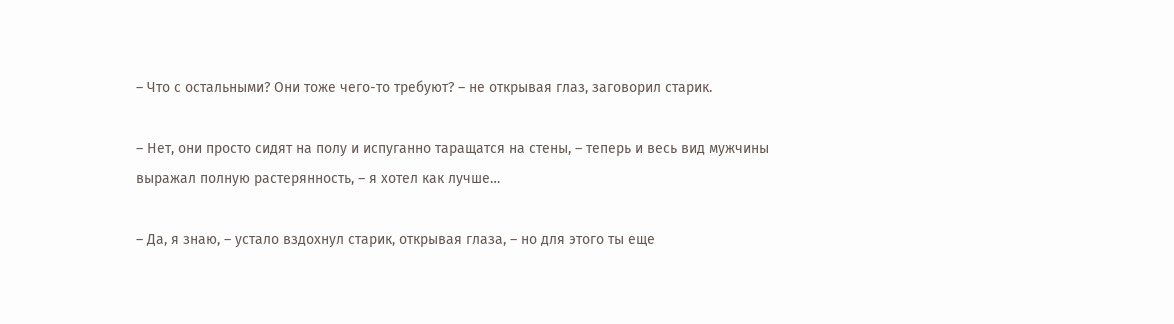– Что с остальными? Они тоже чего-то требуют? – не открывая глаз, заговорил старик.

– Нет, они просто сидят на полу и испуганно таращатся на стены, – теперь и весь вид мужчины выражал полную растерянность, – я хотел как лучше…

– Да, я знаю, – устало вздохнул старик, открывая глаза, – но для этого ты еще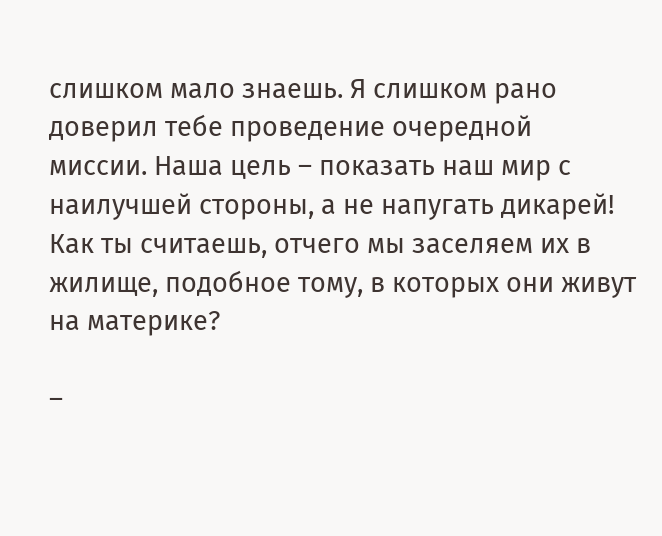слишком мало знаешь. Я слишком рано доверил тебе проведение очередной миссии. Наша цель – показать наш мир с наилучшей стороны, а не напугать дикарей! Как ты считаешь, отчего мы заселяем их в жилище, подобное тому, в которых они живут на материке?

–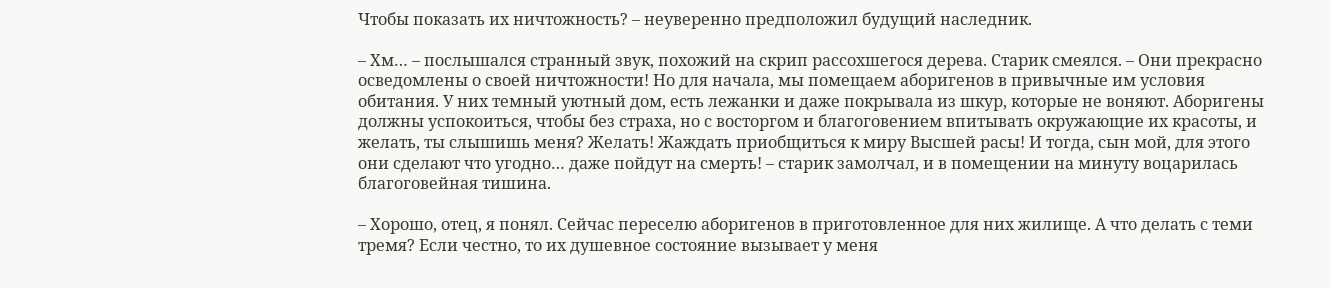Чтобы показать их ничтожность? – неуверенно предположил будущий наследник.

– Хм… – послышался странный звук, похожий на скрип рассохшегося дерева. Старик смеялся. – Они прекрасно осведомлены о своей ничтожности! Но для начала, мы помещаем аборигенов в привычные им условия обитания. У них темный уютный дом, есть лежанки и даже покрывала из шкур, которые не воняют. Аборигены должны успокоиться, чтобы без страха, но с восторгом и благоговением впитывать окружающие их красоты, и желать, ты слышишь меня? Желать! Жаждать приобщиться к миру Высшей расы! И тогда, сын мой, для этого они сделают что угодно… даже пойдут на смерть! – старик замолчал, и в помещении на минуту воцарилась благоговейная тишина.

– Хорошо, отец, я понял. Сейчас переселю аборигенов в приготовленное для них жилище. А что делать с теми тремя? Если честно, то их душевное состояние вызывает у меня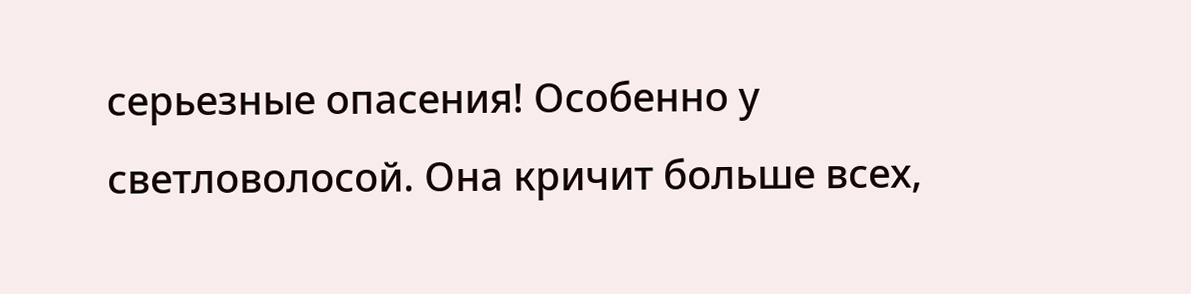серьезные опасения! Особенно у светловолосой. Она кричит больше всех,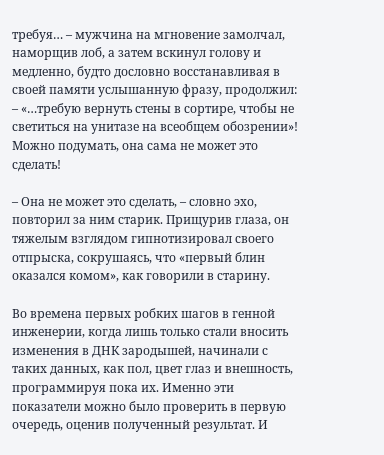требуя… – мужчина на мгновение замолчал, наморщив лоб, а затем вскинул голову и медленно, будто дословно восстанавливая в своей памяти услышанную фразу, продолжил: – «…требую вернуть стены в сортире, чтобы не светиться на унитазе на всеобщем обозрении»! Можно подумать, она сама не может это сделать!

– Она не может это сделать, – словно эхо, повторил за ним старик. Прищурив глаза, он тяжелым взглядом гипнотизировал своего отпрыска, сокрушаясь, что «первый блин оказался комом», как говорили в старину.

Во времена первых робких шагов в генной инженерии, когда лишь только стали вносить изменения в ДНК зародышей, начинали с таких данных, как пол, цвет глаз и внешность, программируя пока их. Именно эти показатели можно было проверить в первую очередь, оценив полученный результат. И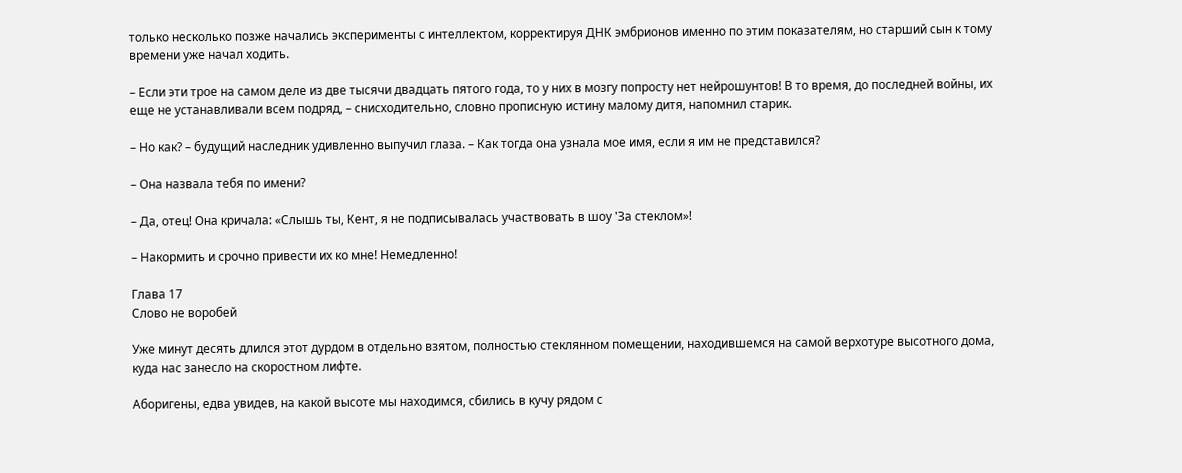только несколько позже начались эксперименты с интеллектом, корректируя ДНК эмбрионов именно по этим показателям, но старший сын к тому времени уже начал ходить.

– Если эти трое на самом деле из две тысячи двадцать пятого года, то у них в мозгу попросту нет нейрошунтов! В то время, до последней войны, их еще не устанавливали всем подряд, – снисходительно, словно прописную истину малому дитя, напомнил старик.

– Но как? – будущий наследник удивленно выпучил глаза. – Как тогда она узнала мое имя, если я им не представился?

– Она назвала тебя по имени?

– Да, отец! Она кричала: «Слышь ты, Кент, я не подписывалась участвовать в шоу 'За стеклом»!

– Накормить и срочно привести их ко мне! Немедленно!

Глава 17
Слово не воробей

Уже минут десять длился этот дурдом в отдельно взятом, полностью стеклянном помещении, находившемся на самой верхотуре высотного дома, куда нас занесло на скоростном лифте.

Аборигены, едва увидев, на какой высоте мы находимся, сбились в кучу рядом с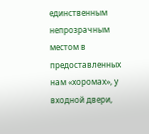единственным непрозрачным местом в предоставленных нам «хоромах», у входной двери,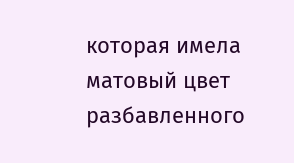которая имела матовый цвет разбавленного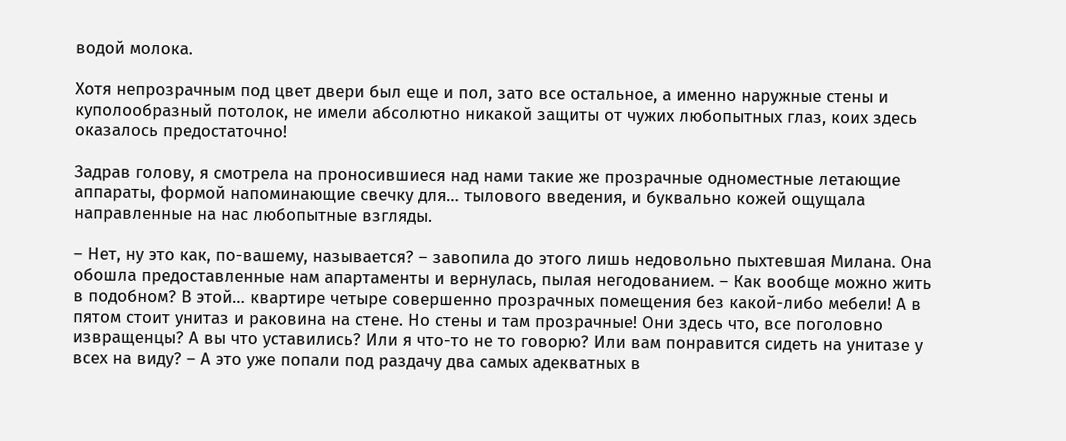водой молока.

Хотя непрозрачным под цвет двери был еще и пол, зато все остальное, а именно наружные стены и куполообразный потолок, не имели абсолютно никакой защиты от чужих любопытных глаз, коих здесь оказалось предостаточно!

Задрав голову, я смотрела на проносившиеся над нами такие же прозрачные одноместные летающие аппараты, формой напоминающие свечку для… тылового введения, и буквально кожей ощущала направленные на нас любопытные взгляды.

– Нет, ну это как, по-вашему, называется? – завопила до этого лишь недовольно пыхтевшая Милана. Она обошла предоставленные нам апартаменты и вернулась, пылая негодованием. – Как вообще можно жить в подобном? В этой… квартире четыре совершенно прозрачных помещения без какой-либо мебели! А в пятом стоит унитаз и раковина на стене. Но стены и там прозрачные! Они здесь что, все поголовно извращенцы? А вы что уставились? Или я что-то не то говорю? Или вам понравится сидеть на унитазе у всех на виду? – А это уже попали под раздачу два самых адекватных в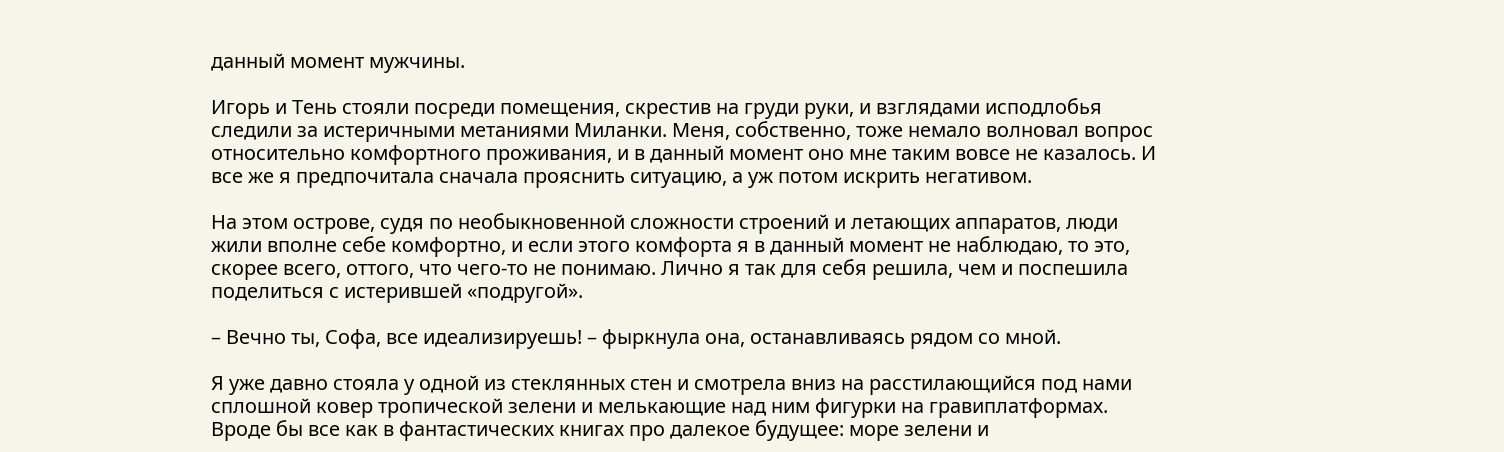данный момент мужчины.

Игорь и Тень стояли посреди помещения, скрестив на груди руки, и взглядами исподлобья следили за истеричными метаниями Миланки. Меня, собственно, тоже немало волновал вопрос относительно комфортного проживания, и в данный момент оно мне таким вовсе не казалось. И все же я предпочитала сначала прояснить ситуацию, а уж потом искрить негативом.

На этом острове, судя по необыкновенной сложности строений и летающих аппаратов, люди жили вполне себе комфортно, и если этого комфорта я в данный момент не наблюдаю, то это, скорее всего, оттого, что чего-то не понимаю. Лично я так для себя решила, чем и поспешила поделиться с истерившей «подругой».

– Вечно ты, Софа, все идеализируешь! – фыркнула она, останавливаясь рядом со мной.

Я уже давно стояла у одной из стеклянных стен и смотрела вниз на расстилающийся под нами сплошной ковер тропической зелени и мелькающие над ним фигурки на гравиплатформах. Вроде бы все как в фантастических книгах про далекое будущее: море зелени и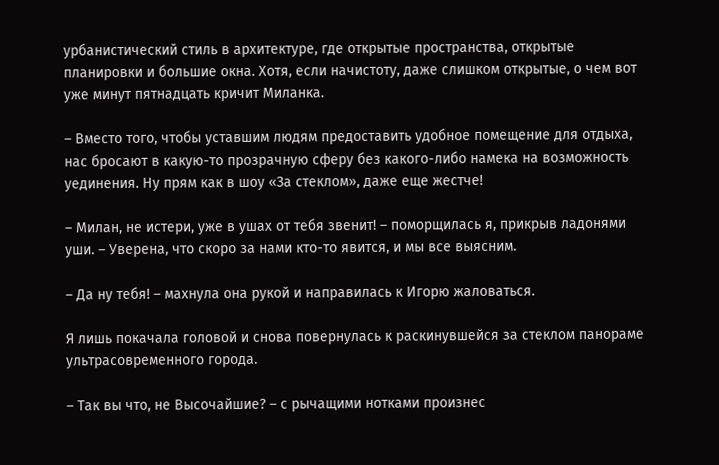урбанистический стиль в архитектуре, где открытые пространства, открытые планировки и большие окна. Хотя, если начистоту, даже слишком открытые, о чем вот уже минут пятнадцать кричит Миланка.

– Вместо того, чтобы уставшим людям предоставить удобное помещение для отдыха, нас бросают в какую-то прозрачную сферу без какого-либо намека на возможность уединения. Ну прям как в шоу «За стеклом», даже еще жестче!

– Милан, не истери, уже в ушах от тебя звенит! – поморщилась я, прикрыв ладонями уши. – Уверена, что скоро за нами кто-то явится, и мы все выясним.

– Да ну тебя! – махнула она рукой и направилась к Игорю жаловаться.

Я лишь покачала головой и снова повернулась к раскинувшейся за стеклом панораме ультрасовременного города.

– Так вы что, не Высочайшие? – с рычащими нотками произнес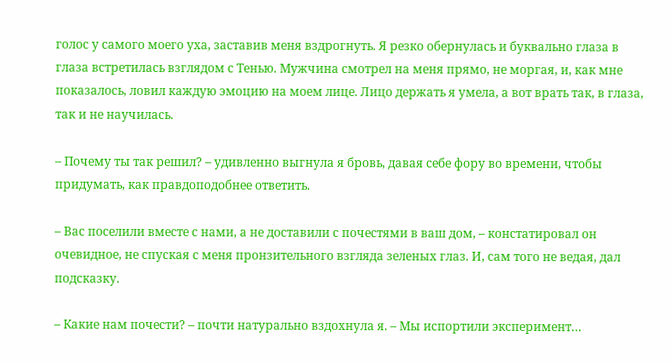голос у самого моего уха, заставив меня вздрогнуть. Я резко обернулась и буквально глаза в глаза встретилась взглядом с Тенью. Мужчина смотрел на меня прямо, не моргая, и, как мне показалось, ловил каждую эмоцию на моем лице. Лицо держать я умела, а вот врать так, в глаза, так и не научилась.

– Почему ты так решил? – удивленно выгнула я бровь, давая себе фору во времени, чтобы придумать, как правдоподобнее ответить.

– Вас поселили вместе с нами, а не доставили с почестями в ваш дом, – констатировал он очевидное, не спуская с меня пронзительного взгляда зеленых глаз. И, сам того не ведая, дал подсказку.

– Какие нам почести? – почти натурально вздохнула я. – Мы испортили эксперимент…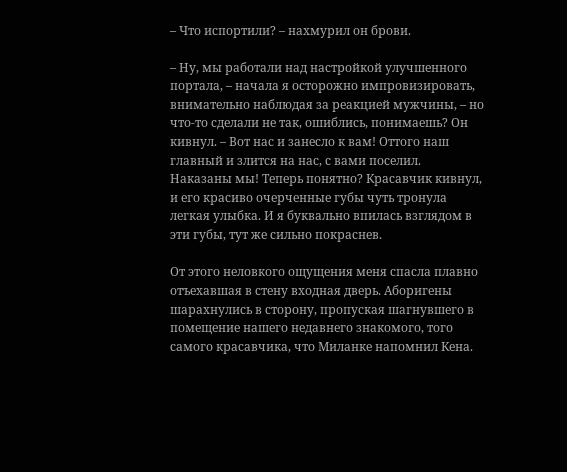– Что испортили? – нахмурил он брови.

– Ну, мы работали над настройкой улучшенного портала, – начала я осторожно импровизировать, внимательно наблюдая за реакцией мужчины, – но что-то сделали не так, ошиблись, понимаешь? Он кивнул. – Вот нас и занесло к вам! Оттого наш главный и злится на нас, с вами поселил. Наказаны мы! Теперь понятно? Красавчик кивнул, и его красиво очерченные губы чуть тронула легкая улыбка. И я буквально впилась взглядом в эти губы, тут же сильно покраснев.

От этого неловкого ощущения меня спасла плавно отъехавшая в стену входная дверь. Аборигены шарахнулись в сторону, пропуская шагнувшего в помещение нашего недавнего знакомого, того самого красавчика, что Миланке напомнил Кена.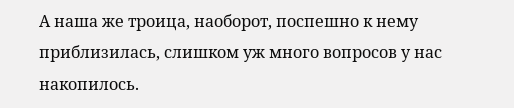А наша же троица, наоборот, поспешно к нему приблизилась, слишком уж много вопросов у нас накопилось.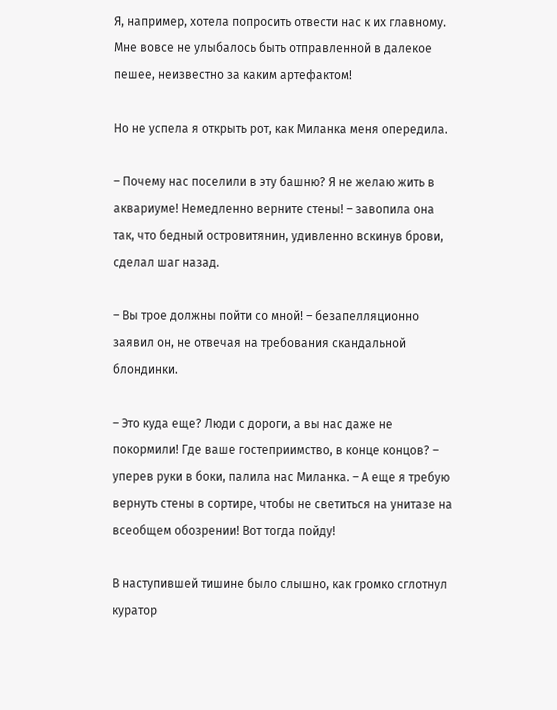Я, например, хотела попросить отвести нас к их главному. Мне вовсе не улыбалось быть отправленной в далекое пешее, неизвестно за каким артефактом!

Но не успела я открыть рот, как Миланка меня опередила.

– Почему нас поселили в эту башню? Я не желаю жить в аквариуме! Немедленно верните стены! – завопила она так, что бедный островитянин, удивленно вскинув брови, сделал шаг назад.

– Вы трое должны пойти со мной! – безапелляционно заявил он, не отвечая на требования скандальной блондинки.

– Это куда еще? Люди с дороги, а вы нас даже не покормили! Где ваше гостеприимство, в конце концов? – уперев руки в боки, палила нас Миланка. – А еще я требую вернуть стены в сортире, чтобы не светиться на унитазе на всеобщем обозрении! Вот тогда пойду!

В наступившей тишине было слышно, как громко сглотнул куратор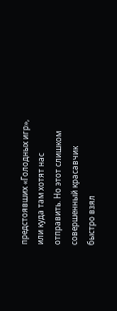предстоявших «Голодных игр», или куда там хотят нас отправить. Но этот слишком совершенный красавчик быстро взял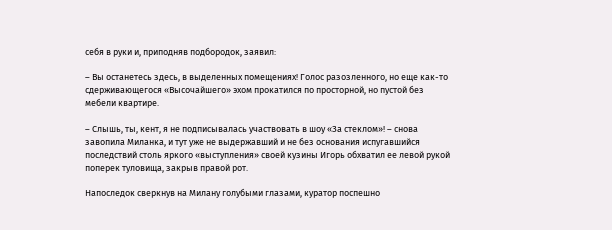себя в руки и, приподняв подбородок, заявил:

– Вы останетесь здесь, в выделенных помещениях! Голос разозленного, но еще как-то сдерживающегося «Высочайшего» эхом прокатился по просторной, но пустой без мебели квартире.

– Слышь, ты, кент, я не подписывалась участвовать в шоу «За стеклом»! – снова завопила Миланка, и тут уже не выдержавший и не без основания испугавшийся последствий столь яркого «выступления» своей кузины Игорь обхватил ее левой рукой поперек туловища, закрыв правой рот.

Напоследок сверкнув на Милану голубыми глазами, куратор поспешно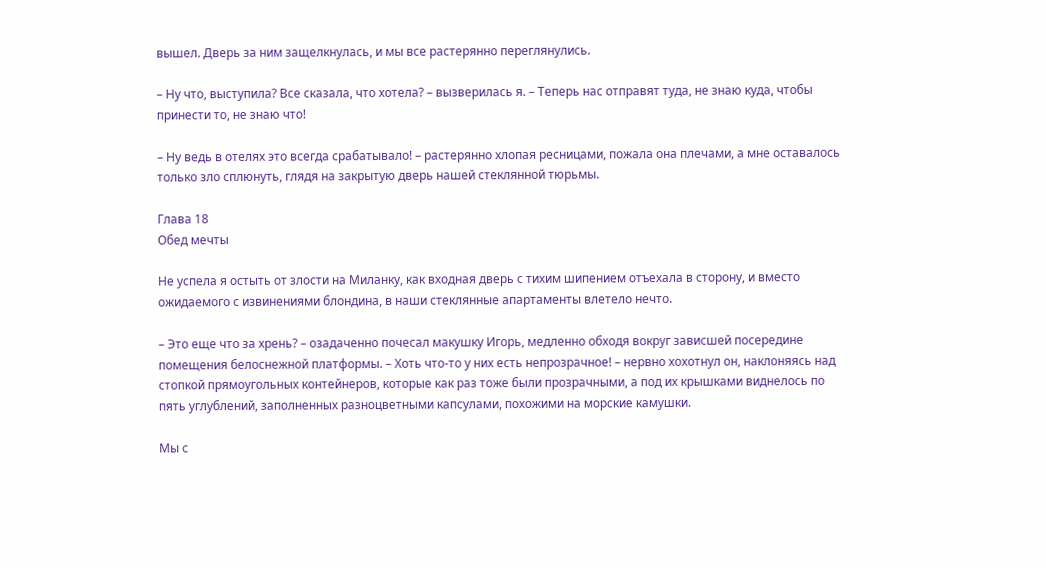вышел. Дверь за ним защелкнулась, и мы все растерянно переглянулись.

– Ну что, выступила? Все сказала, что хотела? – вызверилась я. – Теперь нас отправят туда, не знаю куда, чтобы принести то, не знаю что!

– Ну ведь в отелях это всегда срабатывало! – растерянно хлопая ресницами, пожала она плечами, а мне оставалось только зло сплюнуть, глядя на закрытую дверь нашей стеклянной тюрьмы.

Глава 18
Обед мечты

Не успела я остыть от злости на Миланку, как входная дверь с тихим шипением отъехала в сторону, и вместо ожидаемого с извинениями блондина, в наши стеклянные апартаменты влетело нечто.

– Это еще что за хрень? – озадаченно почесал макушку Игорь, медленно обходя вокруг зависшей посередине помещения белоснежной платформы. – Хоть что-то у них есть непрозрачное! – нервно хохотнул он, наклоняясь над стопкой прямоугольных контейнеров, которые как раз тоже были прозрачными, а под их крышками виднелось по пять углублений, заполненных разноцветными капсулами, похожими на морские камушки.

Мы с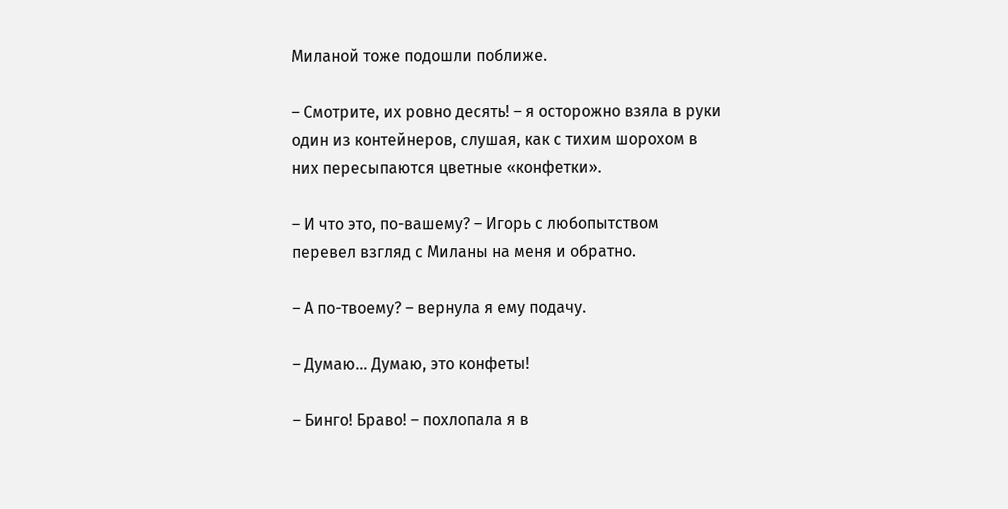Миланой тоже подошли поближе.

– Смотрите, их ровно десять! – я осторожно взяла в руки один из контейнеров, слушая, как с тихим шорохом в них пересыпаются цветные «конфетки».

– И что это, по-вашему? – Игорь с любопытством перевел взгляд с Миланы на меня и обратно.

– А по-твоему? – вернула я ему подачу.

– Думаю… Думаю, это конфеты!

– Бинго! Браво! – похлопала я в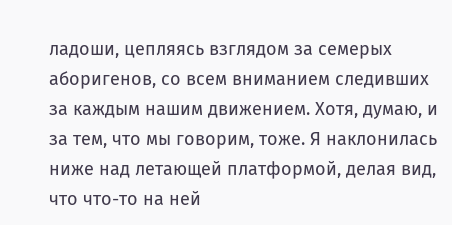ладоши, цепляясь взглядом за семерых аборигенов, со всем вниманием следивших за каждым нашим движением. Хотя, думаю, и за тем, что мы говорим, тоже. Я наклонилась ниже над летающей платформой, делая вид, что что-то на ней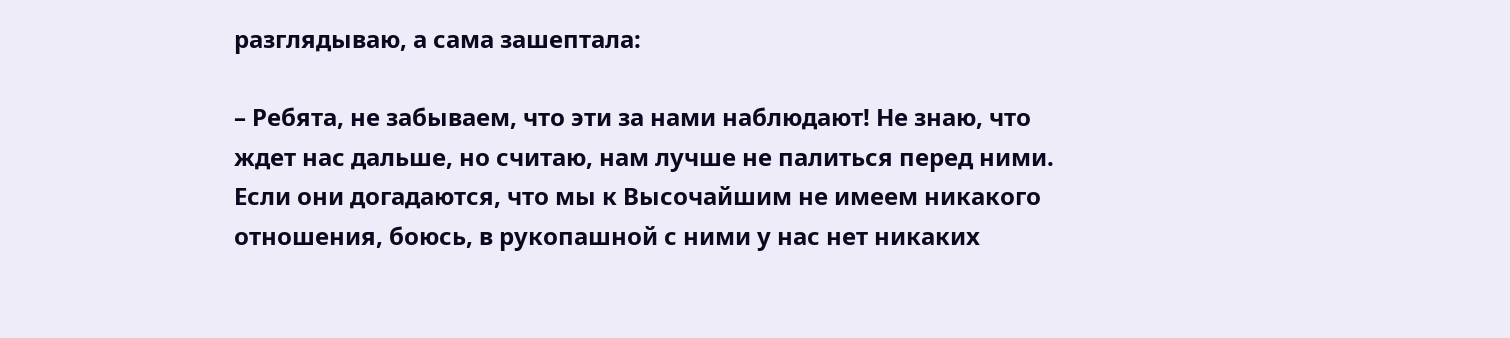разглядываю, а сама зашептала:

– Ребята, не забываем, что эти за нами наблюдают! Не знаю, что ждет нас дальше, но считаю, нам лучше не палиться перед ними. Если они догадаются, что мы к Высочайшим не имеем никакого отношения, боюсь, в рукопашной с ними у нас нет никаких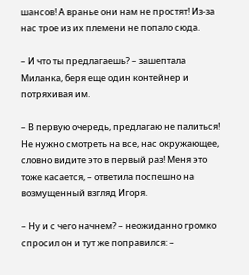шансов! А вранье они нам не простят! Из-за нас трое из их племени не попало сюда.

– И что ты предлагаешь? – зашептала Миланка, беря еще один контейнер и потряхивая им.

– В первую очередь, предлагаю не палиться! Не нужно смотреть на все, нас окружающее, словно видите это в первый раз! Меня это тоже касается, – ответила поспешно на возмущенный взгляд Игоря.

– Ну и с чего начнем? – неожиданно громко спросил он и тут же поправился: –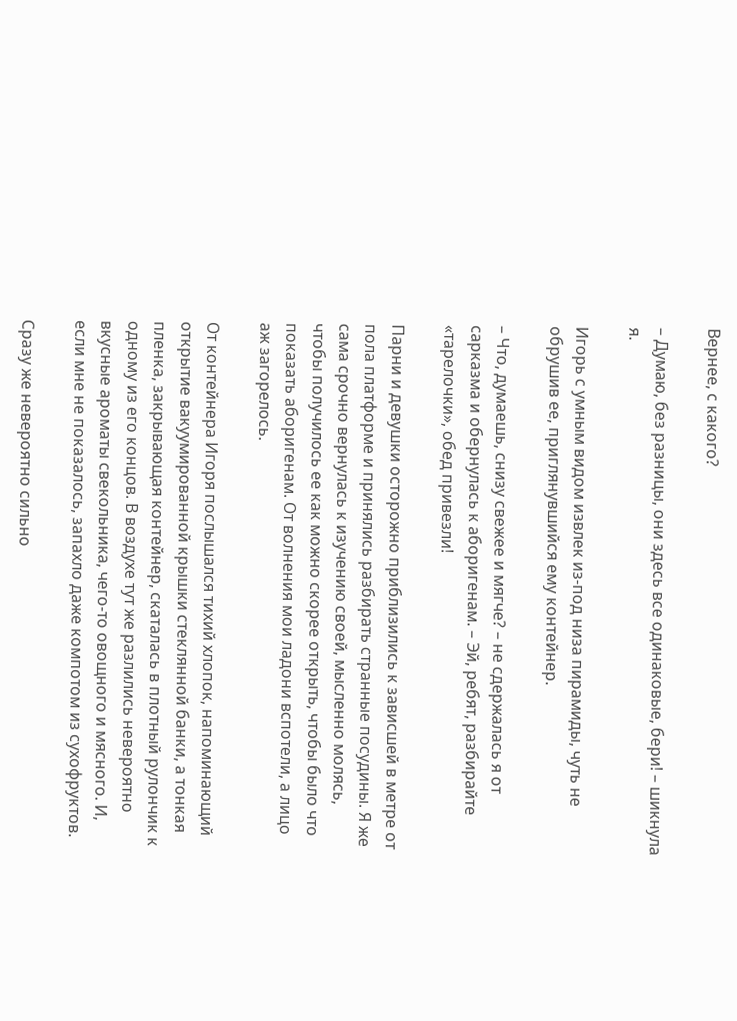Вернее, с какого?

– Думаю, без разницы, они здесь все одинаковые, бери! – шикнула я.

Игорь с умным видом извлек из-под низа пирамиды, чуть не обрушив ее, приглянувшийся ему контейнер.

– Что, думаешь, снизу свежее и мягче? – не сдержалась я от сарказма и обернулась к аборигенам. – Эй, ребят, разбирайте «тарелочки», обед привезли!

Парни и девушки осторожно приблизились к зависшей в метре от пола платформе и принялись разбирать странные посудины. Я же сама срочно вернулась к изучению своей, мысленно молясь, чтобы получилось ее как можно скорее открыть, чтобы было что показать аборигенам. От волнения мои ладони вспотели, а лицо аж загорелось.

От контейнера Игоря послышался тихий хлопок, напоминающий открытие вакуумированной крышки стеклянной банки, а тонкая пленка, закрывающая контейнер, скаталась в плотный рулончик к одному из его концов. В воздухе тут же разлились невероятно вкусные ароматы свекольника, чего-то овощного и мясного. И, если мне не показалось, запахло даже компотом из сухофруктов.

Сразу же невероятно сильно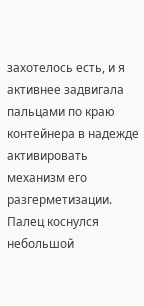захотелось есть, и я активнее задвигала пальцами по краю контейнера в надежде активировать механизм его разгерметизации. Палец коснулся небольшой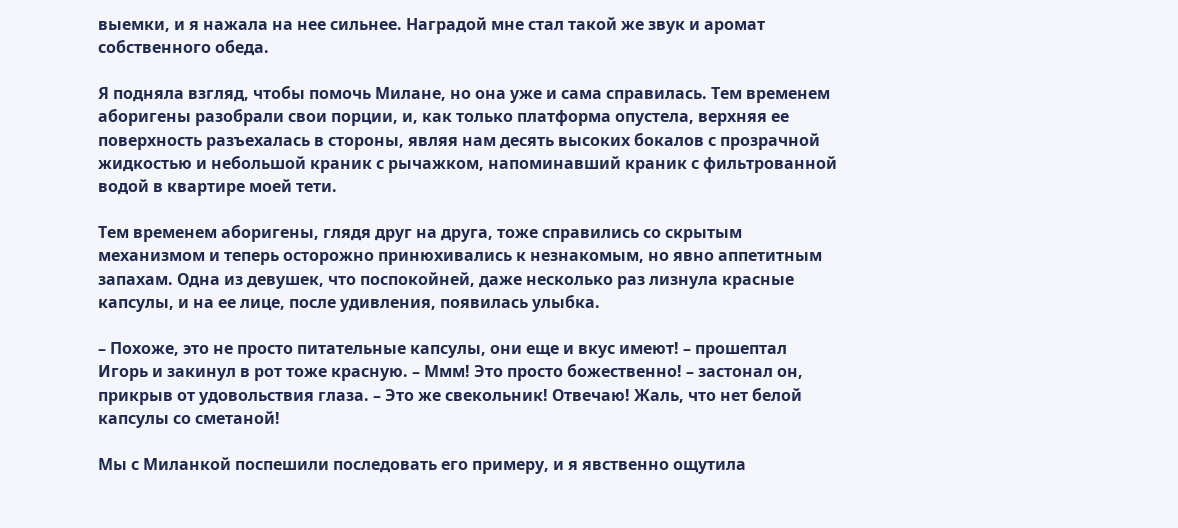выемки, и я нажала на нее сильнее. Наградой мне стал такой же звук и аромат собственного обеда.

Я подняла взгляд, чтобы помочь Милане, но она уже и сама справилась. Тем временем аборигены разобрали свои порции, и, как только платформа опустела, верхняя ее поверхность разъехалась в стороны, являя нам десять высоких бокалов с прозрачной жидкостью и небольшой краник с рычажком, напоминавший краник с фильтрованной водой в квартире моей тети.

Тем временем аборигены, глядя друг на друга, тоже справились со скрытым механизмом и теперь осторожно принюхивались к незнакомым, но явно аппетитным запахам. Одна из девушек, что поспокойней, даже несколько раз лизнула красные капсулы, и на ее лице, после удивления, появилась улыбка.

– Похоже, это не просто питательные капсулы, они еще и вкус имеют! – прошептал Игорь и закинул в рот тоже красную. – Ммм! Это просто божественно! – застонал он, прикрыв от удовольствия глаза. – Это же свекольник! Отвечаю! Жаль, что нет белой капсулы со сметаной!

Мы с Миланкой поспешили последовать его примеру, и я явственно ощутила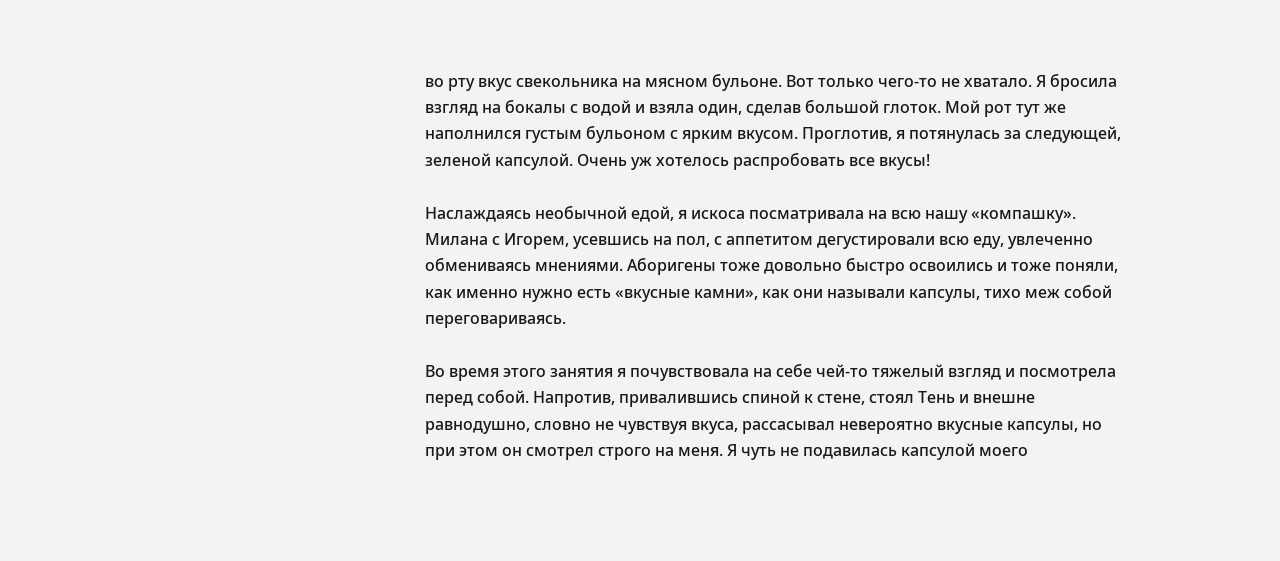во рту вкус свекольника на мясном бульоне. Вот только чего-то не хватало. Я бросила взгляд на бокалы с водой и взяла один, сделав большой глоток. Мой рот тут же наполнился густым бульоном с ярким вкусом. Проглотив, я потянулась за следующей, зеленой капсулой. Очень уж хотелось распробовать все вкусы!

Наслаждаясь необычной едой, я искоса посматривала на всю нашу «компашку». Милана с Игорем, усевшись на пол, с аппетитом дегустировали всю еду, увлеченно обмениваясь мнениями. Аборигены тоже довольно быстро освоились и тоже поняли, как именно нужно есть «вкусные камни», как они называли капсулы, тихо меж собой переговариваясь.

Во время этого занятия я почувствовала на себе чей-то тяжелый взгляд и посмотрела перед собой. Напротив, привалившись спиной к стене, стоял Тень и внешне равнодушно, словно не чувствуя вкуса, рассасывал невероятно вкусные капсулы, но при этом он смотрел строго на меня. Я чуть не подавилась капсулой моего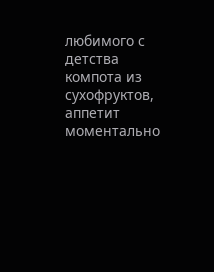любимого с детства компота из сухофруктов, аппетит моментально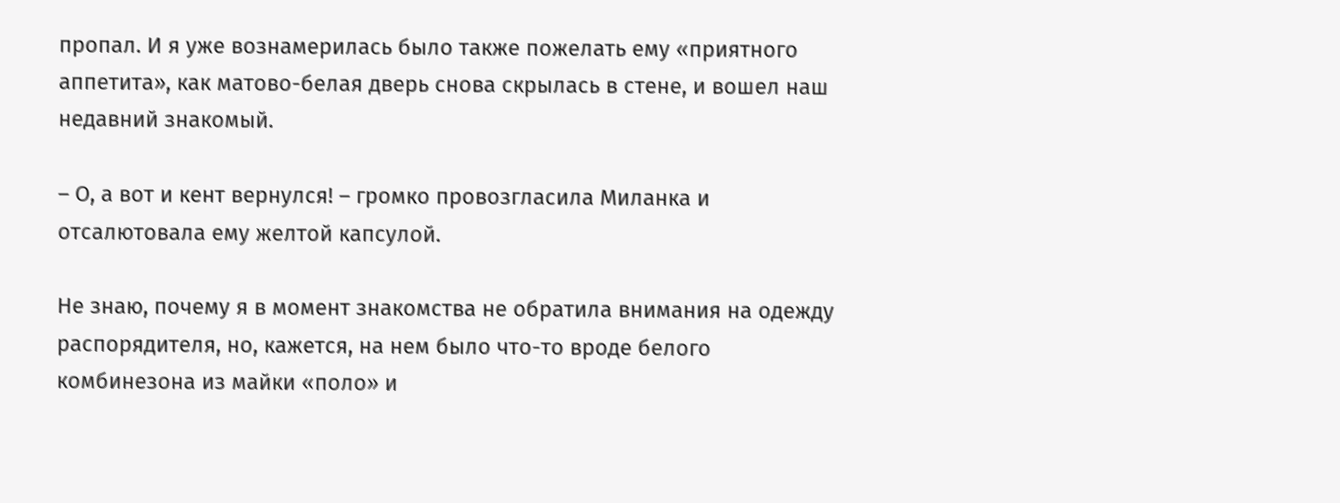пропал. И я уже вознамерилась было также пожелать ему «приятного аппетита», как матово-белая дверь снова скрылась в стене, и вошел наш недавний знакомый.

– О, а вот и кент вернулся! – громко провозгласила Миланка и отсалютовала ему желтой капсулой.

Не знаю, почему я в момент знакомства не обратила внимания на одежду распорядителя, но, кажется, на нем было что-то вроде белого комбинезона из майки «поло» и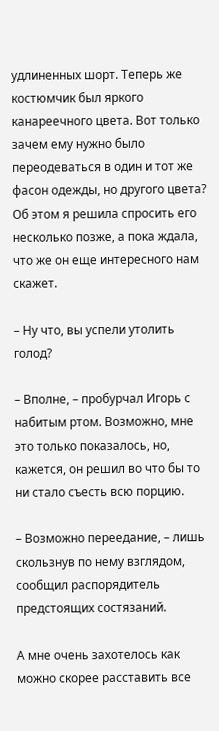удлиненных шорт. Теперь же костюмчик был яркого канареечного цвета. Вот только зачем ему нужно было переодеваться в один и тот же фасон одежды, но другого цвета? Об этом я решила спросить его несколько позже, а пока ждала, что же он еще интересного нам скажет.

– Ну что, вы успели утолить голод?

– Вполне, – пробурчал Игорь с набитым ртом. Возможно, мне это только показалось, но, кажется, он решил во что бы то ни стало съесть всю порцию.

– Возможно переедание, – лишь скользнув по нему взглядом, сообщил распорядитель предстоящих состязаний.

А мне очень захотелось как можно скорее расставить все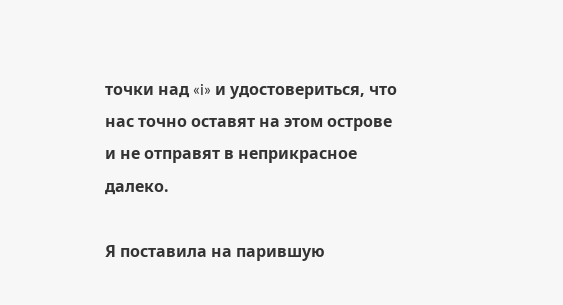точки над «i» и удостовериться, что нас точно оставят на этом острове и не отправят в неприкрасное далеко.

Я поставила на парившую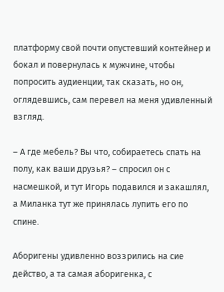платформу свой почти опустевший контейнер и бокал и повернулась к мужчине, чтобы попросить аудиенции, так сказать, но он, оглядевшись, сам перевел на меня удивленный взгляд.

– А где мебель? Вы что, собираетесь спать на полу, как ваши друзья? – спросил он с насмешкой, и тут Игорь подавился и закашлял, а Миланка тут же принялась лупить его по спине.

Аборигены удивленно воззрились на сие действо, а та самая аборигенка, с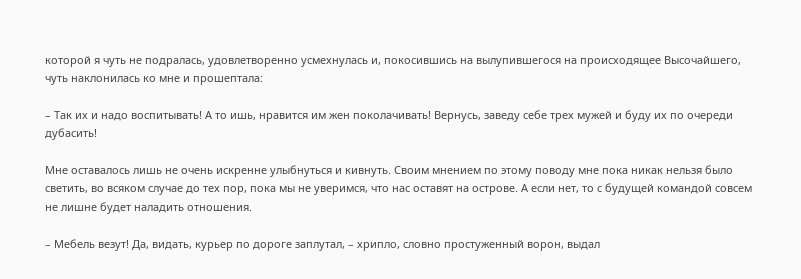которой я чуть не подралась, удовлетворенно усмехнулась и, покосившись на вылупившегося на происходящее Высочайшего, чуть наклонилась ко мне и прошептала:

– Так их и надо воспитывать! А то ишь, нравится им жен поколачивать! Вернусь, заведу себе трех мужей и буду их по очереди дубасить!

Мне оставалось лишь не очень искренне улыбнуться и кивнуть. Своим мнением по этому поводу мне пока никак нельзя было светить, во всяком случае до тех пор, пока мы не уверимся, что нас оставят на острове. А если нет, то с будущей командой совсем не лишне будет наладить отношения.

– Мебель везут! Да, видать, курьер по дороге заплутал, – хрипло, словно простуженный ворон, выдал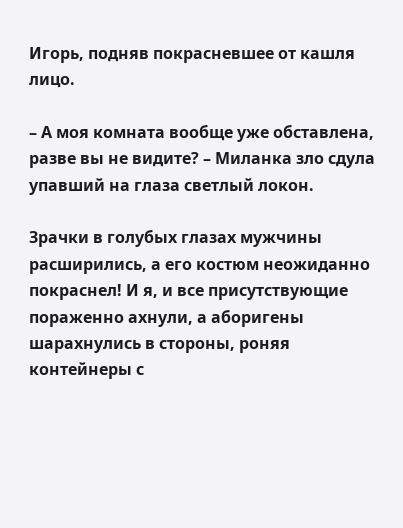Игорь, подняв покрасневшее от кашля лицо.

– А моя комната вообще уже обставлена, разве вы не видите? – Миланка зло сдула упавший на глаза светлый локон.

Зрачки в голубых глазах мужчины расширились, а его костюм неожиданно покраснел! И я, и все присутствующие пораженно ахнули, а аборигены шарахнулись в стороны, роняя контейнеры с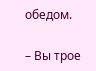обедом.

– Вы трое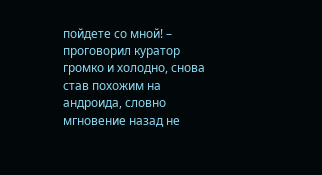пойдете со мной! – проговорил куратор громко и холодно, снова став похожим на андроида, словно мгновение назад не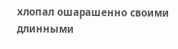хлопал ошарашенно своими длинными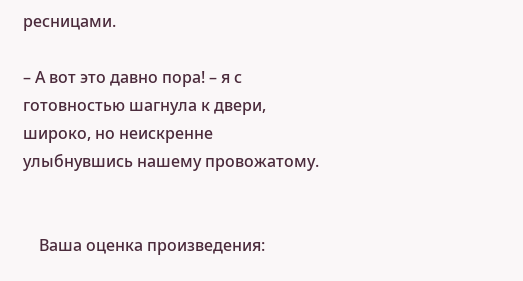ресницами.

– А вот это давно пора! – я с готовностью шагнула к двери, широко, но неискренне улыбнувшись нашему провожатому.


    Ваша оценка произведения: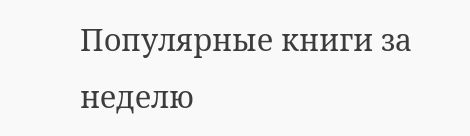Популярные книги за неделю